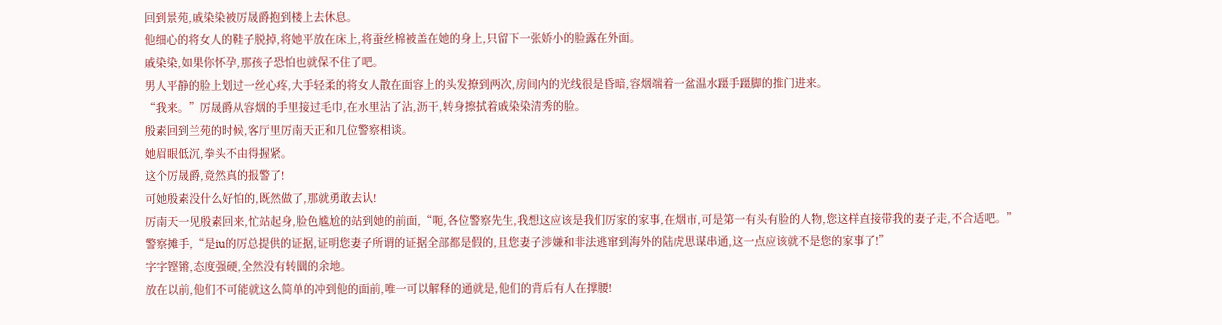回到景苑,戚染染被厉晟爵抱到楼上去休息。
他细心的将女人的鞋子脱掉,将她平放在床上,将蚕丝棉被盖在她的身上,只留下一张娇小的脸露在外面。
戚染染,如果你怀孕,那孩子恐怕也就保不住了吧。
男人平静的脸上划过一丝心疼,大手轻柔的将女人散在面容上的头发撩到两次,房间内的光线很是昏暗,容烟端着一盆温水蹑手蹑脚的推门进来。
“我来。”厉晟爵从容烟的手里接过毛巾,在水里沾了沾,沥干,转身擦拭着戚染染清秀的脸。
殷素回到兰苑的时候,客厅里厉南天正和几位警察相谈。
她眉眼低沉,拳头不由得握紧。
这个厉晟爵,竟然真的报警了!
可她殷素没什么好怕的,既然做了,那就勇敢去认!
厉南天一见殷素回来,忙站起身,脸色尴尬的站到她的前面,“呃,各位警察先生,我想这应该是我们厉家的家事,在烟市,可是第一有头有脸的人物,您这样直接带我的妻子走,不合适吧。”
警察摊手,“是iu的厉总提供的证据,证明您妻子所谓的证据全部都是假的,且您妻子涉嫌和非法逃窜到海外的陆虎思谋串通,这一点应该就不是您的家事了!”
字字铿锵,态度强硬,全然没有转圜的余地。
放在以前,他们不可能就这么简单的冲到他的面前,唯一可以解释的通就是,他们的背后有人在撑腰!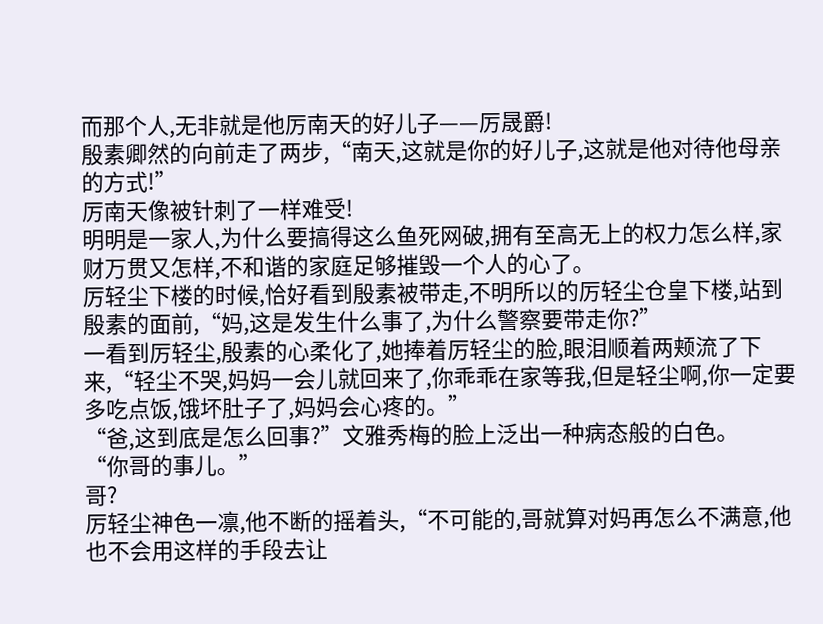而那个人,无非就是他厉南天的好儿子——厉晟爵!
殷素卿然的向前走了两步,“南天,这就是你的好儿子,这就是他对待他母亲的方式!”
厉南天像被针刺了一样难受!
明明是一家人,为什么要搞得这么鱼死网破,拥有至高无上的权力怎么样,家财万贯又怎样,不和谐的家庭足够摧毁一个人的心了。
厉轻尘下楼的时候,恰好看到殷素被带走,不明所以的厉轻尘仓皇下楼,站到殷素的面前,“妈,这是发生什么事了,为什么警察要带走你?”
一看到厉轻尘,殷素的心柔化了,她捧着厉轻尘的脸,眼泪顺着两颊流了下来,“轻尘不哭,妈妈一会儿就回来了,你乖乖在家等我,但是轻尘啊,你一定要多吃点饭,饿坏肚子了,妈妈会心疼的。”
“爸,这到底是怎么回事?”文雅秀梅的脸上泛出一种病态般的白色。
“你哥的事儿。”
哥?
厉轻尘神色一凛,他不断的摇着头,“不可能的,哥就算对妈再怎么不满意,他也不会用这样的手段去让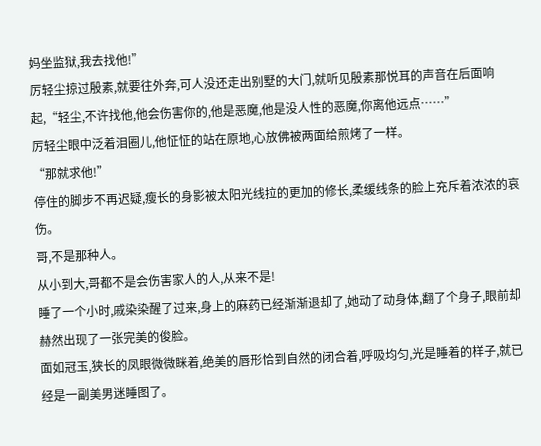妈坐监狱,我去找他!”
厉轻尘掠过殷素,就要往外奔,可人没还走出别墅的大门,就听见殷素那悦耳的声音在后面响起,“轻尘,不许找他,他会伤害你的,他是恶魔,他是没人性的恶魔,你离他远点……”
厉轻尘眼中泛着泪圈儿,他怔怔的站在原地,心放佛被两面给煎烤了一样。
“那就求他!”
停住的脚步不再迟疑,瘦长的身影被太阳光线拉的更加的修长,柔缓线条的脸上充斥着浓浓的哀伤。
哥,不是那种人。
从小到大,哥都不是会伤害家人的人,从来不是!
睡了一个小时,戚染染醒了过来,身上的麻药已经渐渐退却了,她动了动身体,翻了个身子,眼前却赫然出现了一张完美的俊脸。
面如冠玉,狭长的凤眼微微眯着,绝美的唇形恰到自然的闭合着,呼吸均匀,光是睡着的样子,就已经是一副美男迷睡图了。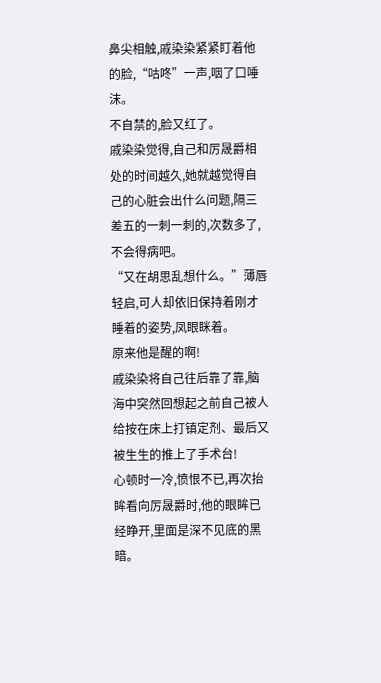鼻尖相触,戚染染紧紧盯着他的脸,“咕咚”一声,咽了口唾沫。
不自禁的,脸又红了。
戚染染觉得,自己和厉晟爵相处的时间越久,她就越觉得自己的心脏会出什么问题,隔三差五的一刺一刺的,次数多了,不会得病吧。
“又在胡思乱想什么。”薄唇轻启,可人却依旧保持着刚才睡着的姿势,凤眼眯着。
原来他是醒的啊!
戚染染将自己往后靠了靠,脑海中突然回想起之前自己被人给按在床上打镇定剂、最后又被生生的推上了手术台!
心顿时一冷,愤恨不已,再次抬眸看向厉晟爵时,他的眼眸已经睁开,里面是深不见底的黑暗。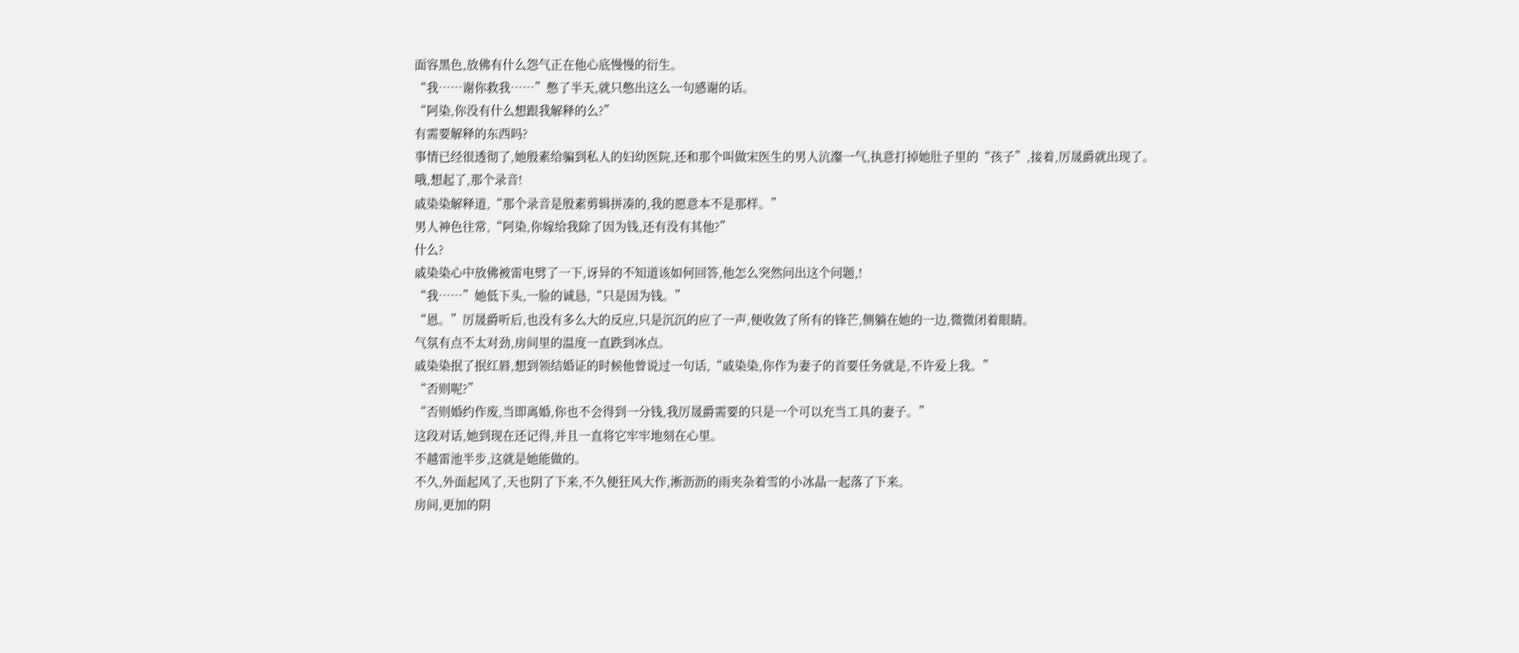面容黑色,放佛有什么怨气正在他心底慢慢的衍生。
“我……谢你救我……”憋了半天,就只憋出这么一句感谢的话。
“阿染,你没有什么想跟我解释的么?”
有需要解释的东西吗?
事情已经很透彻了,她殷素给骗到私人的妇幼医院,还和那个叫做宋医生的男人沆瀣一气,执意打掉她肚子里的“孩子”,接着,厉晟爵就出现了。
哦,想起了,那个录音!
戚染染解释道,“那个录音是殷素剪辑拼凑的,我的愿意本不是那样。”
男人神色往常,“阿染,你嫁给我除了因为钱,还有没有其他?”
什么?
戚染染心中放佛被雷电劈了一下,讶异的不知道该如何回答,他怎么突然问出这个问题,!
“我……”她低下头,一脸的诚恳,“只是因为钱。”
“恩。”厉晟爵听后,也没有多么大的反应,只是沉沉的应了一声,便收敛了所有的锋芒,侧躺在她的一边,微微闭着眼睛。
气氛有点不太对劲,房间里的温度一直跌到冰点。
戚染染抿了抿红唇,想到领结婚证的时候他曾说过一句话,“戚染染,你作为妻子的首要任务就是,不许爱上我。”
“否则呢?”
“否则婚约作废,当即离婚,你也不会得到一分钱,我厉晟爵需要的只是一个可以充当工具的妻子。”
这段对话,她到现在还记得,并且一直将它牢牢地刻在心里。
不越雷池半步,这就是她能做的。
不久,外面起风了,天也阴了下来,不久便狂风大作,淅沥沥的雨夹杂着雪的小冰晶一起落了下来。
房间,更加的阴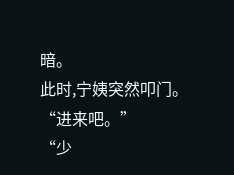暗。
此时,宁姨突然叩门。
“进来吧。”
“少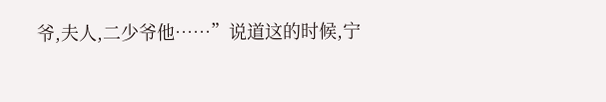爷,夫人,二少爷他……”说道这的时候,宁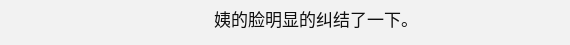姨的脸明显的纠结了一下。